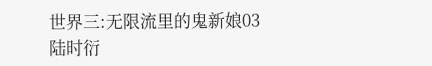世界三:无限流里的鬼新娘03
陆时衍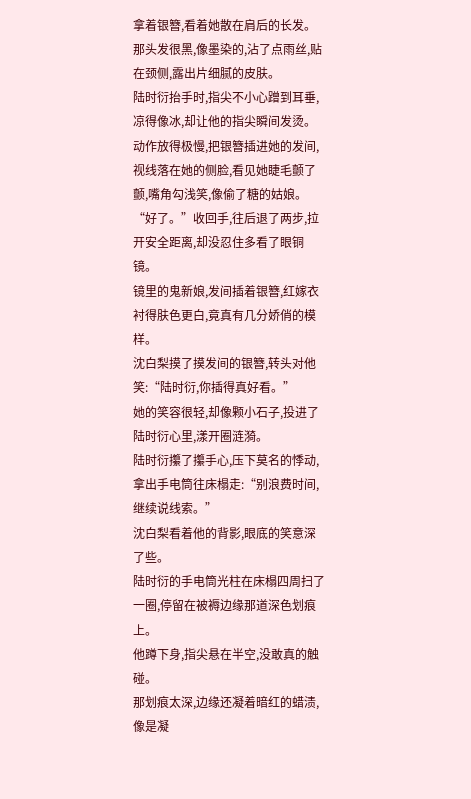拿着银簪,看着她散在肩后的长发。
那头发很黑,像墨染的,沾了点雨丝,贴在颈侧,露出片细腻的皮肤。
陆时衍抬手时,指尖不小心蹭到耳垂,凉得像冰,却让他的指尖瞬间发烫。
动作放得极慢,把银簪插进她的发间,视线落在她的侧脸,看见她睫毛颤了颤,嘴角勾浅笑,像偷了糖的姑娘。
“好了。”收回手,往后退了两步,拉开安全距离,却没忍住多看了眼铜镜。
镜里的鬼新娘,发间插着银簪,红嫁衣衬得肤色更白,竟真有几分娇俏的模样。
沈白梨摸了摸发间的银簪,转头对他笑:“陆时衍,你插得真好看。”
她的笑容很轻,却像颗小石子,投进了陆时衍心里,漾开圈涟漪。
陆时衍攥了攥手心,压下莫名的悸动,拿出手电筒往床榻走:“别浪费时间,继续说线索。”
沈白梨看着他的背影,眼底的笑意深了些。
陆时衍的手电筒光柱在床榻四周扫了一圈,停留在被褥边缘那道深色划痕上。
他蹲下身,指尖悬在半空,没敢真的触碰。
那划痕太深,边缘还凝着暗红的蜡渍,像是凝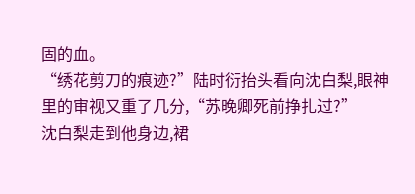固的血。
“绣花剪刀的痕迹?”陆时衍抬头看向沈白梨,眼神里的审视又重了几分,“苏晚卿死前挣扎过?”
沈白梨走到他身边,裙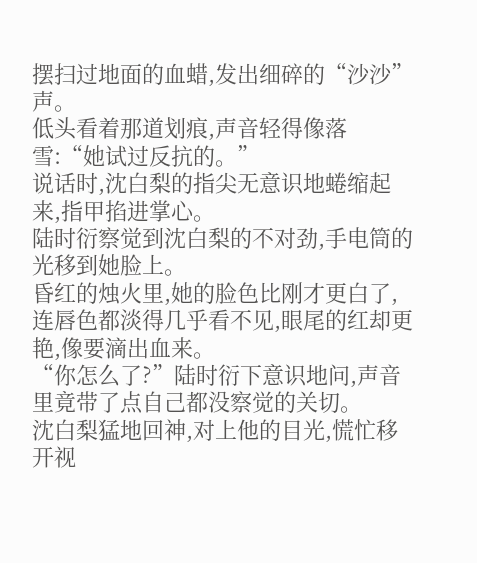摆扫过地面的血蜡,发出细碎的“沙沙”声。
低头看着那道划痕,声音轻得像落雪:“她试过反抗的。”
说话时,沈白梨的指尖无意识地蜷缩起来,指甲掐进掌心。
陆时衍察觉到沈白梨的不对劲,手电筒的光移到她脸上。
昏红的烛火里,她的脸色比刚才更白了,连唇色都淡得几乎看不见,眼尾的红却更艳,像要滴出血来。
“你怎么了?”陆时衍下意识地问,声音里竟带了点自己都没察觉的关切。
沈白梨猛地回神,对上他的目光,慌忙移开视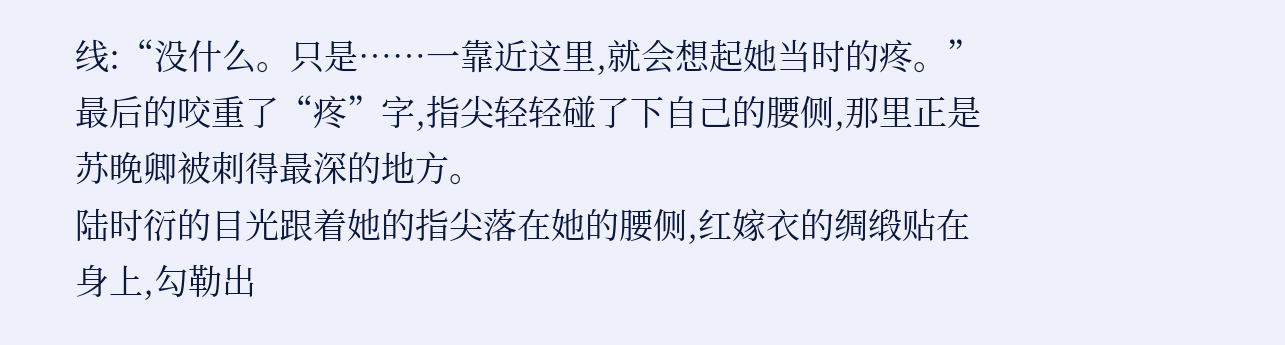线:“没什么。只是……一靠近这里,就会想起她当时的疼。”
最后的咬重了“疼”字,指尖轻轻碰了下自己的腰侧,那里正是苏晚卿被刺得最深的地方。
陆时衍的目光跟着她的指尖落在她的腰侧,红嫁衣的绸缎贴在身上,勾勒出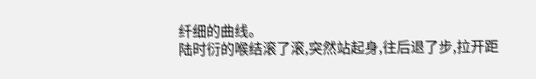纤细的曲线。
陆时衍的喉结滚了滚,突然站起身,往后退了步,拉开距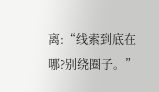离:“线索到底在哪?别绕圈子。”